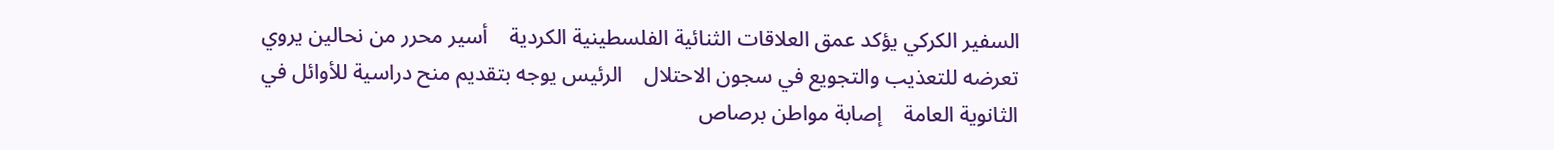السفير الكركي يؤكد عمق العلاقات الثنائية الفلسطينية الكردية    أسير محرر من نحالين يروي تعرضه للتعذيب والتجويع في سجون الاحتلال    الرئيس يوجه بتقديم منح دراسية للأوائل في الثانوية العامة    إصابة مواطن برصاص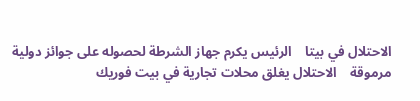الاحتلال في بيتا    الرئيس يكرم جهاز الشرطة لحصوله على جوائز دولية مرموقة    الاحتلال يغلق محلات تجارية في بيت فوريك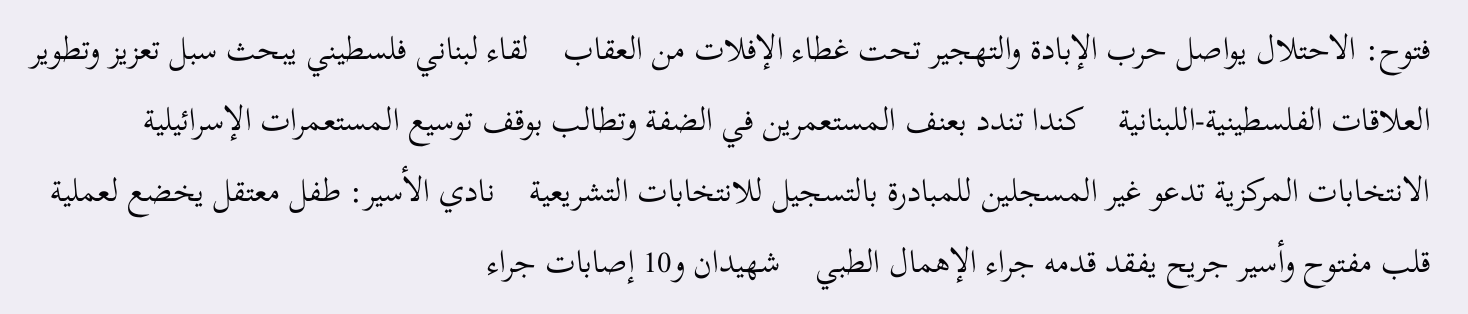فتوح: الاحتلال يواصل حرب الإبادة والتهجير تحت غطاء الإفلات من العقاب    لقاء لبناني فلسطيني يبحث سبل تعزيز وتطوير العلاقات الفلسطينية-اللبنانية    كندا تندد بعنف المستعمرين في الضفة وتطالب بوقف توسيع المستعمرات الإسرائيلية    الانتخابات المركزية تدعو غير المسجلين للمبادرة بالتسجيل للانتخابات التشريعية    نادي الأسير: طفل معتقل يخضع لعملية قلب مفتوح وأسير جريح يفقد قدمه جراء الإهمال الطبي    شهيدان و10 إصابات جراء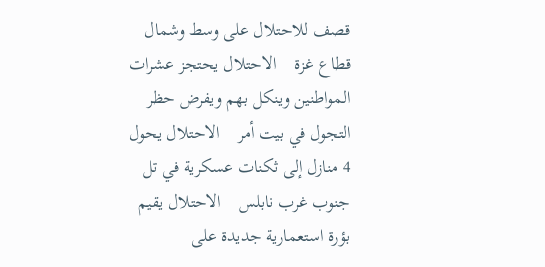قصف للاحتلال على وسط وشمال قطاع غزة    الاحتلال يحتجز عشرات المواطنين وينكل بهم ويفرض حظر التجول في بيت أمر    الاحتلال يحول 4 منازل إلى ثكنات عسكرية في تل جنوب غرب نابلس    الاحتلال يقيم بؤرة استعمارية جديدة على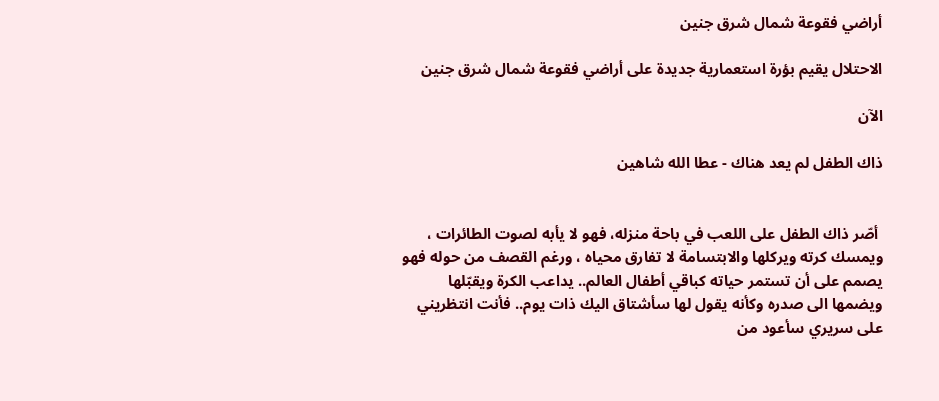أراضي فقوعة شمال شرق جنين

الاحتلال يقيم بؤرة استعمارية جديدة على أراضي فقوعة شمال شرق جنين

الآن

ذاك الطفل لم يعد هناك - عطا الله شاهين


 أصّر ذاك الطفل على اللعب في باحة منزله، فهو لا يأبه لصوت الطائرات ، ويمسك كرته ويركلها والابتسامة لا تفارق محياه ، ورغم القصف من حوله فهو يصمم على أن تستمر حياته كباقي أطفال العالم.. يداعب الكرة ويقبّلها ويضمها الى صدره وكأنه يقول لها سأشتاق اليك ذات يوم.. فأنت انتظريني على سريري سأعود من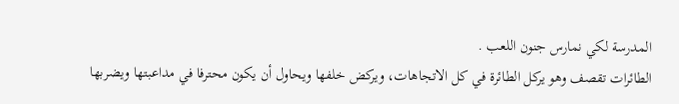المدرسة لكي نمارس جنون اللعب .
الطائرات تقصف وهو يركل الطائرة في كل الاتجاهات، ويركض خلفها ويحاول أن يكون محترفا في مداعبتها ويضربها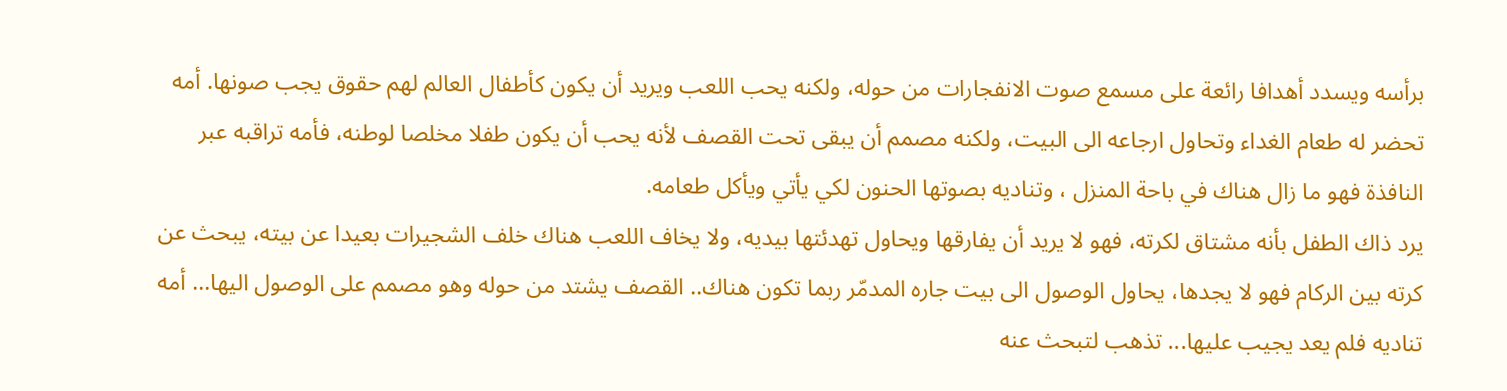برأسه ويسدد أهدافا رائعة على مسمع صوت الانفجارات من حوله، ولكنه يحب اللعب ويريد أن يكون كأطفال العالم لهم حقوق يجب صونها. أمه تحضر له طعام الغداء وتحاول ارجاعه الى البيت، ولكنه مصمم أن يبقى تحت القصف لأنه يحب أن يكون طفلا مخلصا لوطنه، فأمه تراقبه عبر النافذة فهو ما زال هناك في باحة المنزل ، وتناديه بصوتها الحنون لكي يأتي ويأكل طعامه.
يرد ذاك الطفل بأنه مشتاق لكرته، فهو لا يريد أن يفارقها ويحاول تهدئتها بيديه، ولا يخاف اللعب هناك خلف الشجيرات بعيدا عن بيته، يبحث عن كرته بين الركام فهو لا يجدها، يحاول الوصول الى بيت جاره المدمّر ربما تكون هناك.. القصف يشتد من حوله وهو مصمم على الوصول اليها... أمه تناديه فلم يعد يجيب عليها... تذهب لتبحث عنه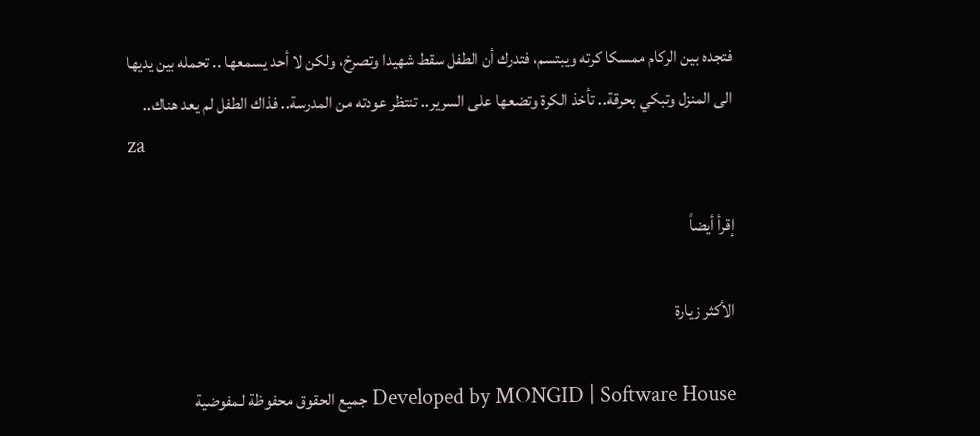فتجده بين الركام ممسكا كرته ويبتسم، فتدرك أن الطفل سقط شهيدا وتصرخ، ولكن لا أحد يسمعها .. تحمله بين يديها الى المنزل وتبكي بحرقة.. تأخذ الكرة وتضعها على السرير.. تنتظر عودته من المدرسة.. فذاك الطفل لم يعد هناك..
za

إقرأ أيضاً

الأكثر زيارة

Developed by MONGID | Software House جميع الحقوق محفوظة لـمفوضية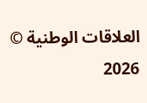العلاقات الوطنية © 2026